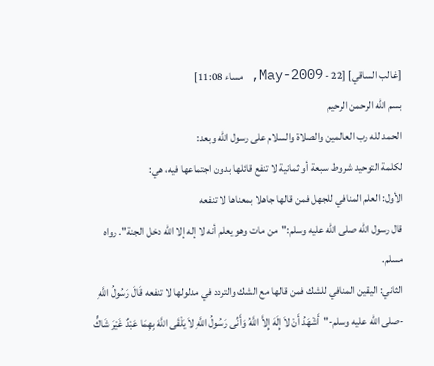[غالب الساقي] [22 - May-2009, مساء 11:08]
بسم الله الرحمن الرحيم
الحمد لله رب العالمين والصلاة والسلام على رسول الله وبعد:
لكلمة التوحيد شروط سبعة أو ثمانية لا تنفع قائلها بدون اجتماعها فيه، هي:
الأول: العلم المنافي للجهل فمن قالها جاهلا بمعناها لا تنفعه
قال رسول الله صلى الله عليه وسلم:"من مات وهو يعلم أنه لا إله إلا الله دخل الجنة". رواه مسلم.
الثاني: اليقين المنافي للشك فمن قالها مع الشك والتردد في مدلولها لا تنفعه قَالَ رَسُولُ اللَّهِ -صلى الله عليه وسلم-"أَشْهَدُ أَنْ لاَ إِلَهَ إِلاَّ اللَّهُ وَأَنِّى رَسُولُ اللَّهِ لاَ يَلْقَى اللَّهَ بِهِمَا عَبْدٌ غَيْرَ شَاكٍّ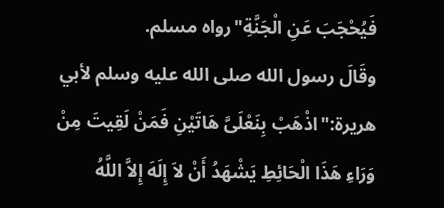فَيُحْجَبَ عَنِ الْجَنَّةِ"رواه مسلم.
وقَالَ رسول الله صلى الله عليه وسلم لأبي هريرة:"اذْهَبْ بِنَعْلَىَّ هَاتَيْنِ فَمَنْ لَقِيتَ مِنْ وَرَاءِ هَذَا الْحَائِطِ يَشْهَدُ أَنْ لاَ إِلَهَ إِلاَّ اللَّهُ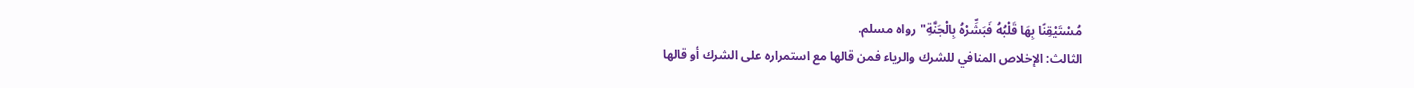مُسْتَيْقِنًا بِهَا قَلْبُهُ فَبَشِّرْهُ بِالْجَنَّةِ"رواه مسلم.
الثالث: الإخلاص المنافي للشرك والرياء فمن قالها مع استمراره على الشرك أو قالها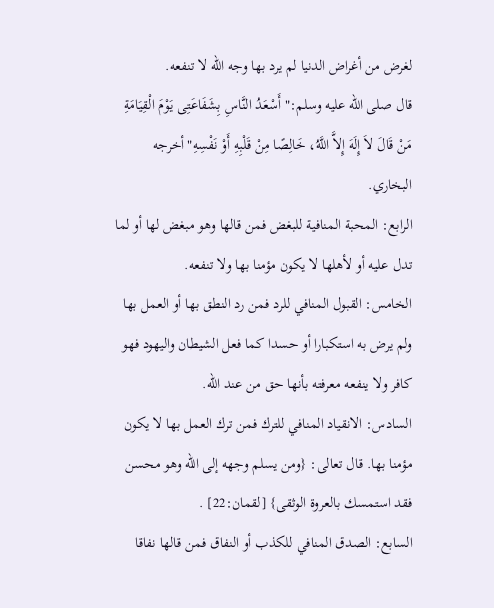لغرض من أغراض الدنيا لم يرد بها وجه الله لا تنفعه.
قال صلى الله عليه وسلم:"أَسْعَدُ النَّاسِ بِشَفَاعَتِى يَوْمَ الْقِيَامَةِ مَنْ قَالَ لاَ إِلَهَ إِلاَّ اللَّهُ، خَالِصًا مِنْ قَلْبِهِ أَوْ نَفْسِهِ"أخرجه البخاري.
الرابع: المحبة المنافية للبغض فمن قالها وهو مبغض لها أو لما تدل عليه أو لأهلها لا يكون مؤمنا بها ولا تنفعه.
الخامس: القبول المنافي للرد فمن رد النطق بها أو العمل بها ولم يرض به استكبارا أو حسدا كما فعل الشيطان واليهود فهو كافر ولا ينفعه معرفته بأنها حق من عند الله.
السادس: الانقياد المنافي للترك فمن ترك العمل بها لا يكون مؤمنا بها. قال تعالى: {ومن يسلم وجهه إلى الله وهو محسن فقد استمسك بالعروة الوثقى} [لقمان:22] .
السابع: الصدق المنافي للكذب أو النفاق فمن قالها نفاقا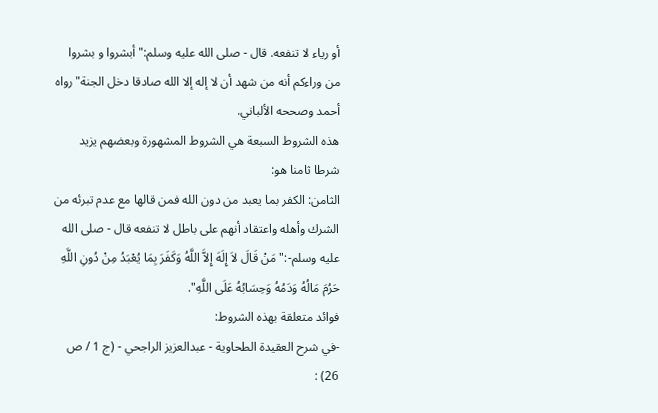أو رياء لا تنفعه. قال - صلى الله عليه وسلم:"أبشروا و بشروا من وراءكم أنه من شهد أن لا إله إلا الله صادقا دخل الجنة"رواه أحمد وصححه الألباني.
هذه الشروط السبعة هي الشروط المشهورة وبعضهم يزيد شرطا ثامنا هو:
الثامن: الكفر بما يعبد من دون الله فمن قالها مع عدم تبرئه من الشرك وأهله واعتقاد أنهم على باطل لا تنفعه قال - صلى الله عليه وسلم-:"مَنْ قَالَ لاَ إِلَهَ إِلاَّ اللَّهُ وَكَفَرَ بِمَا يُعْبَدُ مِنْ دُونِ اللَّهِ حَرُمَ مَالُهُ وَدَمُهُ وَحِسَابُهُ عَلَى اللَّهِ".
فوائد متعلقة بهذه الشروط:
-في شرح العقيدة الطحاوية - عبدالعزيز الراجحي - (ج 1 / ص 26) :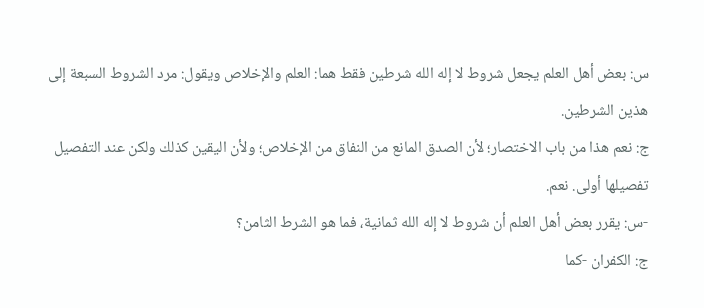س: بعض أهل العلم يجعل شروط لا إله الله شرطين فقط هما: العلم والإخلاص ويقول: مرد الشروط السبعة إلى هذين الشرطين.
ج: نعم هذا من باب الاختصار؛ لأن الصدق المانع من النفاق من الإخلاص؛ ولأن اليقين كذلك ولكن عند التفصيل تفصيلها أولى. نعم.
-س: يقرر بعض أهل العلم أن شروط لا إله الله ثمانية، فما هو الشرط الثامن؟
ج: الكفران -كما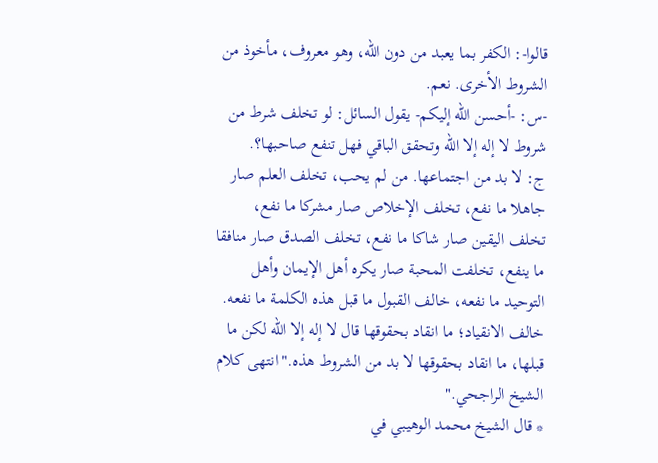قالوا-: الكفر بما يعبد من دون الله، وهو معروف، مأخوذ من الشروط الأخرى. نعم.
-س: -أحسن الله إليكم- يقول السائل: لو تخلف شرط من شروط لا إله إلا الله وتحقق الباقي فهل تنفع صاحبها؟.
ج: لا بد من اجتماعها. من لم يحب، تخلف العلم صار جاهلا ما نفع، تخلف الإخلاص صار مشركا ما نفع، تخلف اليقين صار شاكا ما نفع، تخلف الصدق صار منافقا ما ينفع، تخلفت المحبة صار يكره أهل الإيمان وأهل التوحيد ما نفعه، خالف القبول ما قبل هذه الكلمة ما نفعه.
خالف الانقياد؛ ما انقاد بحقوقها قال لا إله إلا الله لكن ما قبلها، ما انقاد بحقوقها لا بد من الشروط هذه."انتهى كلام الشيخ الراجحي."
* قال الشيخ محمد الوهيبي في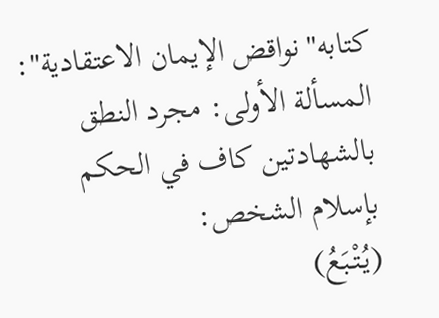كتابه"نواقض الإيمان الاعتقادية":
المسألة الأولى: مجرد النطق بالشهادتين كاف في الحكم بإسلام الشخص:
(يُتْبَعُ)